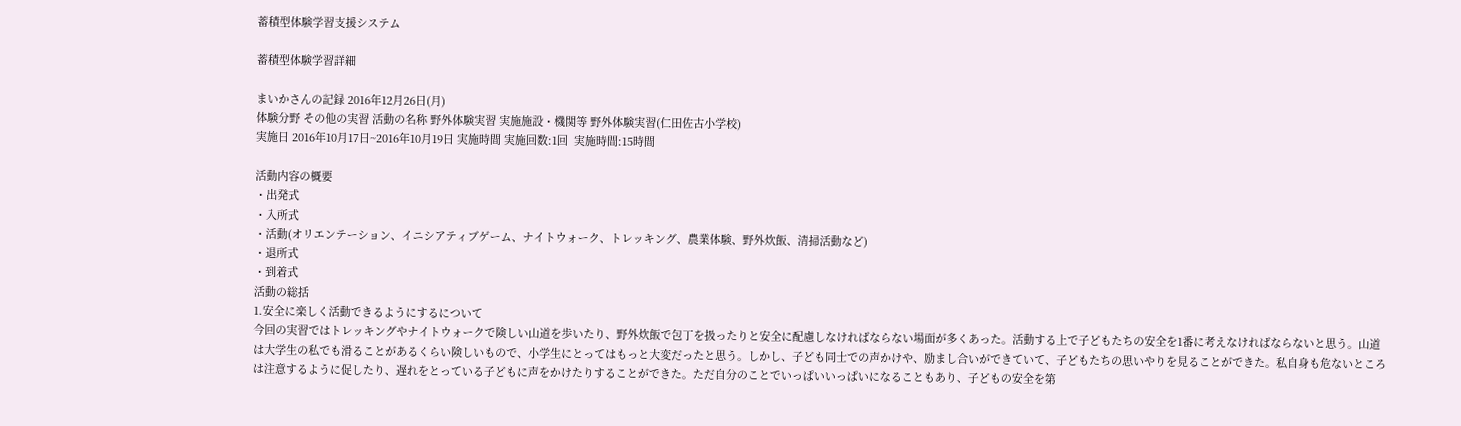蓄積型体験学習支援システム

蓄積型体験学習詳細

まいかさんの記録 2016年12月26日(月)
体験分野 その他の実習 活動の名称 野外体験実習 実施施設・機関等 野外体験実習(仁田佐古小学校)
実施日 2016年10月17日~2016年10月19日 実施時間 実施回数:1回  実施時間:15時間

活動内容の概要
・出発式
・入所式
・活動(オリエンテーション、イニシアティブゲーム、ナイトウォーク、トレッキング、農業体験、野外炊飯、清掃活動など)
・退所式
・到着式
活動の総括
1.安全に楽しく活動できるようにするについて
今回の実習ではトレッキングやナイトウォークで険しい山道を歩いたり、野外炊飯で包丁を扱ったりと安全に配慮しなければならない場面が多くあった。活動する上で子どもたちの安全を1番に考えなければならないと思う。山道は大学生の私でも滑ることがあるくらい険しいもので、小学生にとってはもっと大変だったと思う。しかし、子ども同士での声かけや、励まし合いができていて、子どもたちの思いやりを見ることができた。私自身も危ないところは注意するように促したり、遅れをとっている子どもに声をかけたりすることができた。ただ自分のことでいっぱいいっぱいになることもあり、子どもの安全を第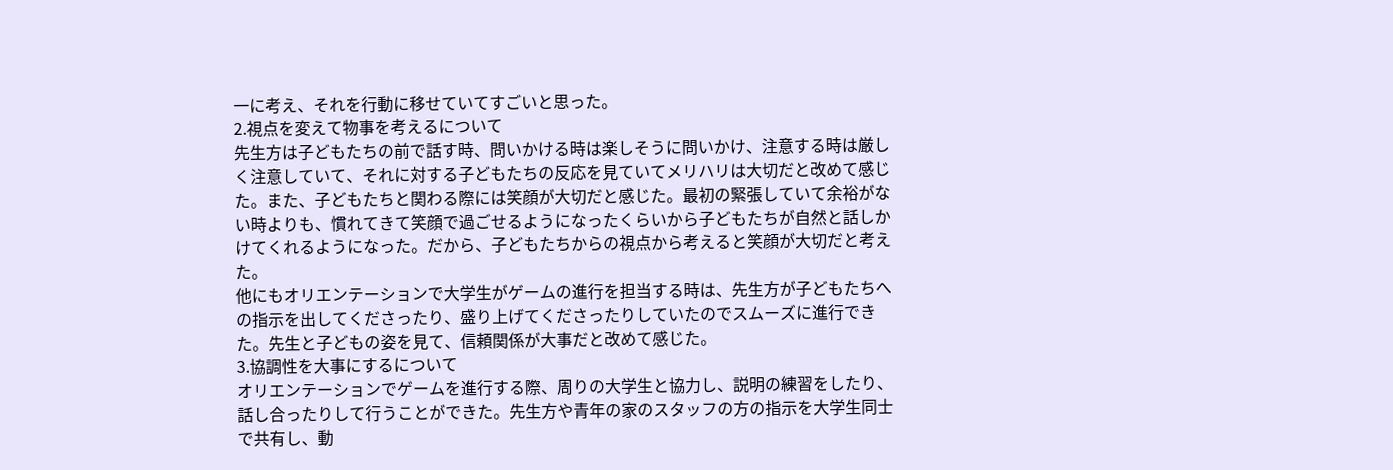一に考え、それを行動に移せていてすごいと思った。
2.視点を変えて物事を考えるについて
先生方は子どもたちの前で話す時、問いかける時は楽しそうに問いかけ、注意する時は厳しく注意していて、それに対する子どもたちの反応を見ていてメリハリは大切だと改めて感じた。また、子どもたちと関わる際には笑顔が大切だと感じた。最初の緊張していて余裕がない時よりも、慣れてきて笑顔で過ごせるようになったくらいから子どもたちが自然と話しかけてくれるようになった。だから、子どもたちからの視点から考えると笑顔が大切だと考えた。
他にもオリエンテーションで大学生がゲームの進行を担当する時は、先生方が子どもたちへの指示を出してくださったり、盛り上げてくださったりしていたのでスムーズに進行できた。先生と子どもの姿を見て、信頼関係が大事だと改めて感じた。
3.協調性を大事にするについて
オリエンテーションでゲームを進行する際、周りの大学生と協力し、説明の練習をしたり、話し合ったりして行うことができた。先生方や青年の家のスタッフの方の指示を大学生同士で共有し、動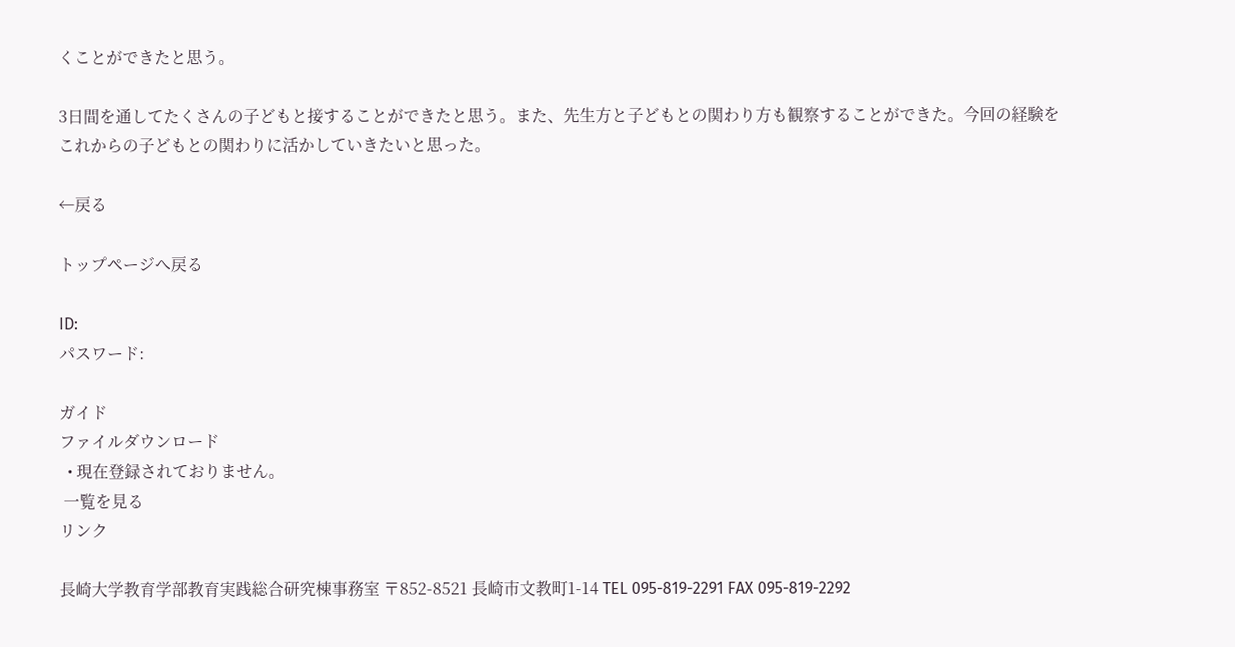くことができたと思う。

3日間を通してたくさんの子どもと接することができたと思う。また、先生方と子どもとの関わり方も観察することができた。今回の経験をこれからの子どもとの関わりに活かしていきたいと思った。

←戻る

トップページへ戻る

ID:
パスワード:

ガイド
ファイルダウンロード
  • 現在登録されておりません。
 一覧を見る
リンク

長崎大学教育学部教育実践総合研究棟事務室 〒852-8521 長崎市文教町1-14 TEL 095-819-2291 FAX 095-819-2292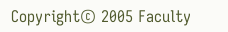Copyright© 2005 Faculty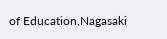of Education,Nagasaki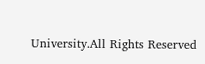University.All Rights Reserved